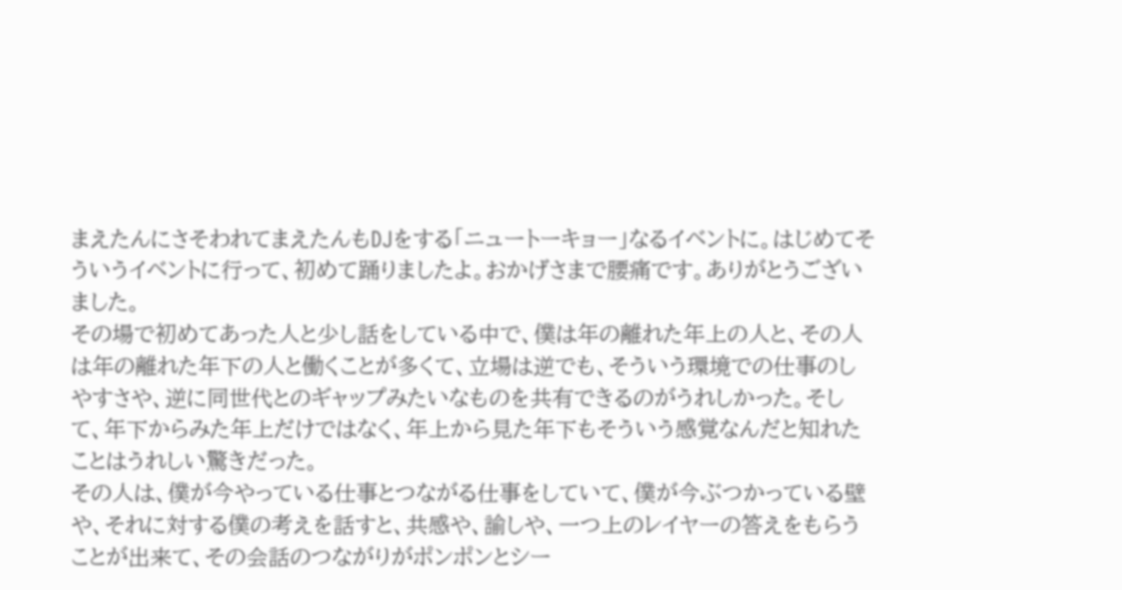まえたんにさそわれてまえたんもDJをする「ニュートーキョー」なるイベントに。はじめてそういうイベントに行って、初めて踊りましたよ。おかげさまで腰痛です。ありがとうございました。
その場で初めてあった人と少し話をしている中で、僕は年の離れた年上の人と、その人は年の離れた年下の人と働くことが多くて、立場は逆でも、そういう環境での仕事のしやすさや、逆に同世代とのギャップみたいなものを共有できるのがうれしかった。そして、年下からみた年上だけではなく、年上から見た年下もそういう感覚なんだと知れたことはうれしい驚きだった。
その人は、僕が今やっている仕事とつながる仕事をしていて、僕が今ぶつかっている壁や、それに対する僕の考えを話すと、共感や、諭しや、一つ上のレイヤーの答えをもらうことが出来て、その会話のつながりがポンポンとシー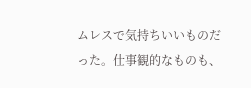ムレスで気持ちいいものだった。仕事観的なものも、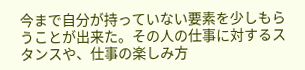今まで自分が持っていない要素を少しもらうことが出来た。その人の仕事に対するスタンスや、仕事の楽しみ方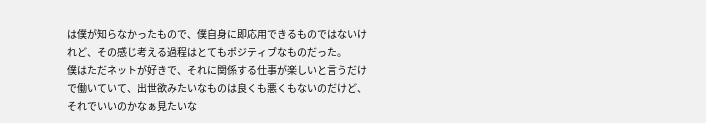は僕が知らなかったもので、僕自身に即応用できるものではないけれど、その感じ考える過程はとてもポジティブなものだった。
僕はただネットが好きで、それに関係する仕事が楽しいと言うだけで働いていて、出世欲みたいなものは良くも悪くもないのだけど、それでいいのかなぁ見たいな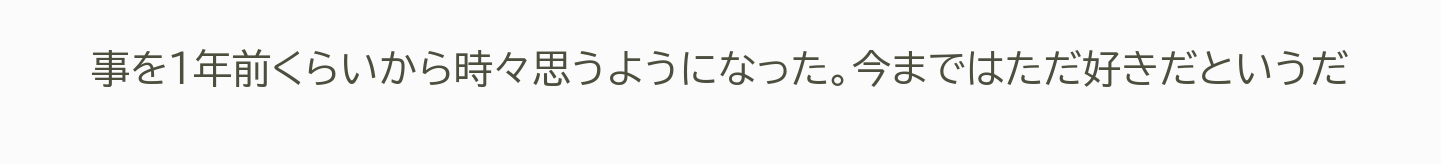事を1年前くらいから時々思うようになった。今まではただ好きだというだ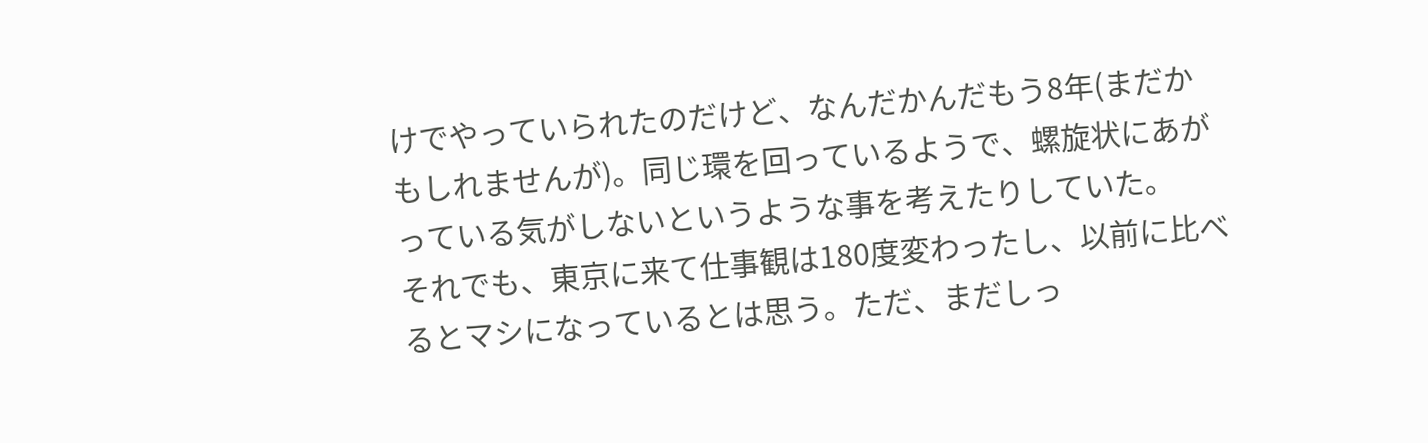けでやっていられたのだけど、なんだかんだもう8年(まだかもしれませんが)。同じ環を回っているようで、螺旋状にあがっている気がしないというような事を考えたりしていた。
それでも、東京に来て仕事観は180度変わったし、以前に比べるとマシになっているとは思う。ただ、まだしっ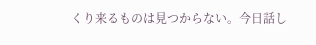くり来るものは見つからない。今日話し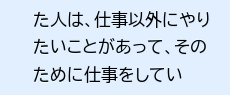た人は、仕事以外にやりたいことがあって、そのために仕事をしてい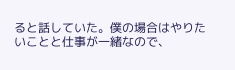ると話していた。僕の場合はやりたいことと仕事が一緒なので、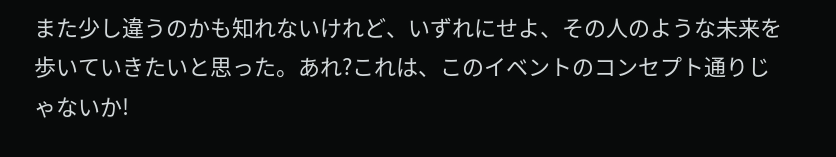また少し違うのかも知れないけれど、いずれにせよ、その人のような未来を歩いていきたいと思った。あれ?これは、このイベントのコンセプト通りじゃないか!